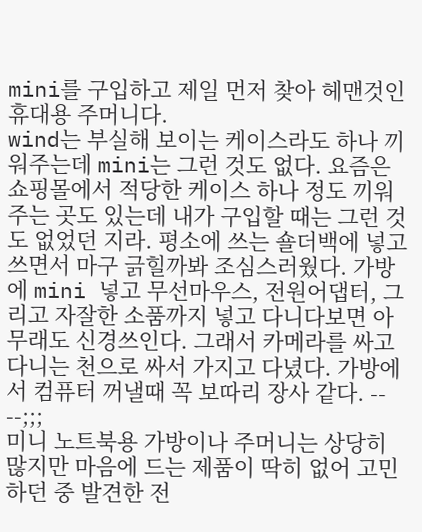mini를 구입하고 제일 먼저 찾아 헤맨것인 휴대용 주머니다.
wind는 부실해 보이는 케이스라도 하나 끼워주는데 mini는 그런 것도 없다. 요즘은 쇼핑몰에서 적당한 케이스 하나 정도 끼워주는 곳도 있는데 내가 구입할 때는 그런 것도 없었던 지라. 평소에 쓰는 숄더백에 넣고 쓰면서 마구 긁힐까봐 조심스러웠다. 가방에 mini 넣고 무선마우스, 전원어댑터, 그리고 자잘한 소품까지 넣고 다니다보면 아무래도 신경쓰인다. 그래서 카메라를 싸고 다니는 천으로 싸서 가지고 다녔다. 가방에서 컴퓨터 꺼낼때 꼭 보따리 장사 같다. -- --;;;
미니 노트북용 가방이나 주머니는 상당히 많지만 마음에 드는 제품이 딱히 없어 고민하던 중 발견한 전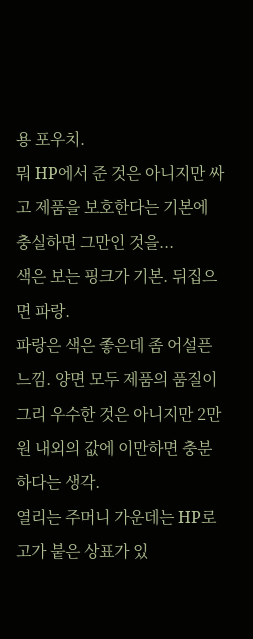용 포우치.
뭐 HP에서 준 것은 아니지만 싸고 제품을 보호한다는 기본에 충실하면 그만인 것을...
색은 보는 핑크가 기본. 뒤집으면 파랑.
파랑은 색은 좋은데 좀 어설픈 느낌. 양면 모두 제품의 품질이 그리 우수한 것은 아니지만 2만원 내외의 값에 이만하면 충분하다는 생각.
열리는 주머니 가운데는 HP로고가 붙은 상표가 있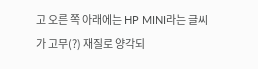고 오른 쪽 아래에는 HP MINI라는 글씨가 고무(?) 재질로 양각되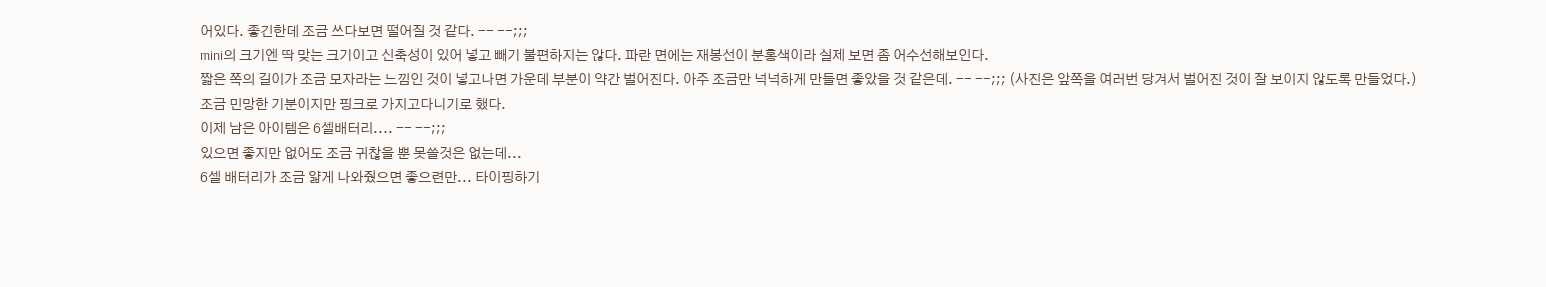어있다. 좋긴한데 조금 쓰다보면 떨어질 것 같다. -- --;;;
mini의 크기엔 딱 맞는 크기이고 신축성이 있어 넣고 빼기 불편하지는 않다. 파란 면에는 재봉선이 분홍색이라 실제 보면 좀 어수선해보인다.
짧은 쪽의 길이가 조금 모자라는 느낌인 것이 넣고나면 가운데 부분이 약간 벌어진다. 아주 조금만 넉넉하게 만들면 좋았을 것 같은데. -- --;;; (사진은 앞쪽을 여러번 당겨서 벌어진 것이 잘 보이지 않도록 만들었다.)
조금 민망한 기분이지만 핑크로 가지고다니기로 했다.
이제 남은 아이템은 6셀배터리.... -- --;;;
있으면 좋지만 없어도 조금 귀찮을 뿐 못쓸것은 없는데...
6셀 배터리가 조금 얇게 나와줬으면 좋으련만... 타이핑하기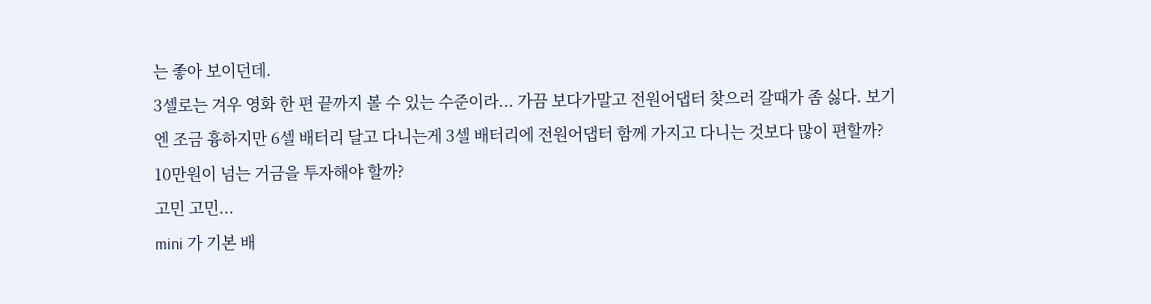는 좋아 보이던데.
3셀로는 겨우 영화 한 편 끝까지 볼 수 있는 수준이라... 가끔 보다가말고 전원어댑터 찾으러 갈때가 좀 싫다. 보기엔 조금 흉하지만 6셀 배터리 달고 다니는게 3셀 배터리에 전원어댑터 함께 가지고 다니는 것보다 많이 편할까? 10만원이 넘는 거금을 투자해야 할까?
고민 고민...
mini 가 기본 배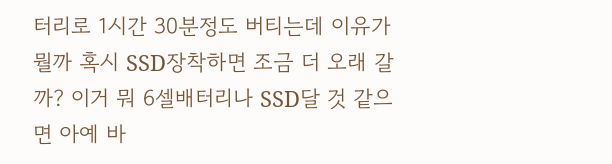터리로 1시간 30분정도 버티는데 이유가 뭘까 혹시 SSD장착하면 조금 더 오래 갈까? 이거 뭐 6셀배터리나 SSD달 것 같으면 아예 바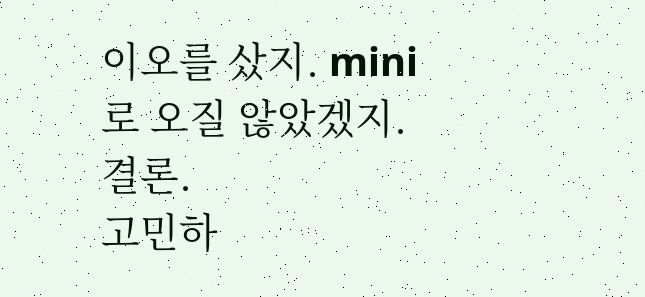이오를 샀지. mini로 오질 않았겠지.
결론.
고민하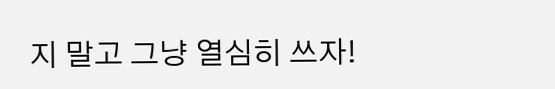지 말고 그냥 열심히 쓰자!